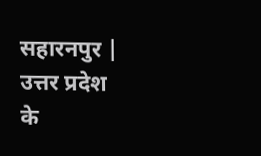सहारनपुर |
उत्तर प्रदेश के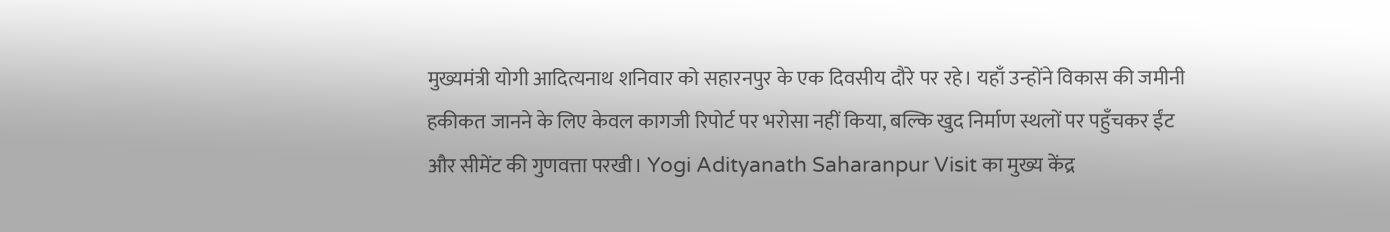मुख्यमंत्री योगी आदित्यनाथ शनिवार को सहारनपुर के एक दिवसीय दौरे पर रहे। यहाँ उन्होंने विकास की जमीनी हकीकत जानने के लिए केवल कागजी रिपोर्ट पर भरोसा नहीं किया, बल्कि खुद निर्माण स्थलों पर पहुँचकर ईंट और सीमेंट की गुणवत्ता परखी। Yogi Adityanath Saharanpur Visit का मुख्य केंद्र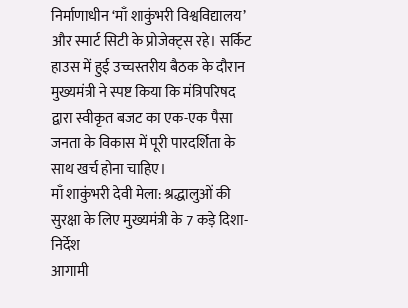निर्माणाधीन ‘माँ शाकुंभरी विश्वविद्यालय’ और स्मार्ट सिटी के प्रोजेक्ट्स रहे। सर्किट हाउस में हुई उच्चस्तरीय बैठक के दौरान मुख्यमंत्री ने स्पष्ट किया कि मंत्रिपरिषद द्वारा स्वीकृत बजट का एक-एक पैसा जनता के विकास में पूरी पारदर्शिता के साथ खर्च होना चाहिए।
माँ शाकुंभरी देवी मेला: श्रद्धालुओं की सुरक्षा के लिए मुख्यमंत्री के 7 कड़े दिशा-निर्देश
आगामी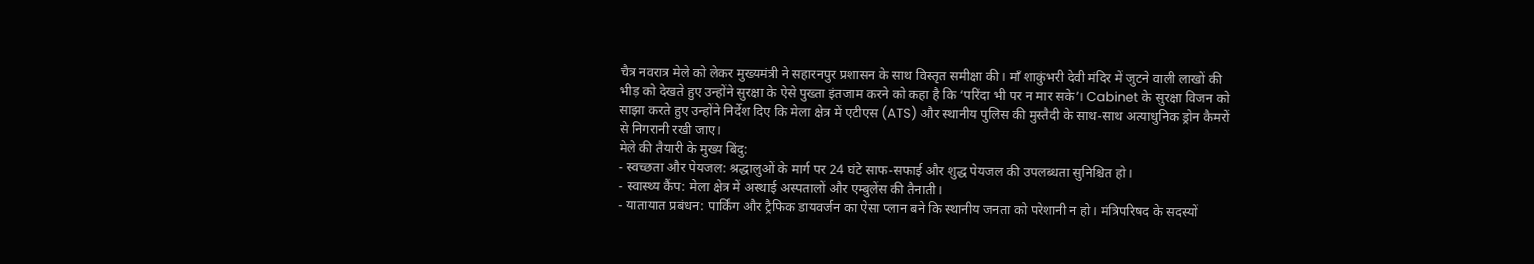चैत्र नवरात्र मेले को लेकर मुख्यमंत्री ने सहारनपुर प्रशासन के साथ विस्तृत समीक्षा की। माँ शाकुंभरी देवी मंदिर में जुटने वाली लाखों की भीड़ को देखते हुए उन्होंने सुरक्षा के ऐसे पुख्ता इंतजाम करने को कहा है कि ‘परिंदा भी पर न मार सके’। Cabinet के सुरक्षा विजन को साझा करते हुए उन्होंने निर्देश दिए कि मेला क्षेत्र में एटीएस (ATS) और स्थानीय पुलिस की मुस्तैदी के साथ-साथ अत्याधुनिक ड्रोन कैमरों से निगरानी रखी जाए।
मेले की तैयारी के मुख्य बिंदु:
- स्वच्छता और पेयजल: श्रद्धालुओं के मार्ग पर 24 घंटे साफ-सफाई और शुद्ध पेयजल की उपलब्धता सुनिश्चित हो।
- स्वास्थ्य कैंप: मेला क्षेत्र में अस्थाई अस्पतालों और एम्बुलेंस की तैनाती।
- यातायात प्रबंधन: पार्किंग और ट्रैफिक डायवर्जन का ऐसा प्लान बने कि स्थानीय जनता को परेशानी न हो। मंत्रिपरिषद के सदस्यों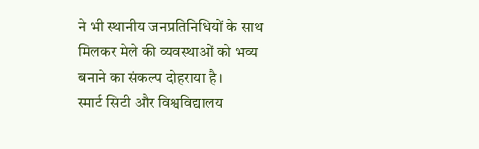ने भी स्थानीय जनप्रतिनिधियों के साथ मिलकर मेले की व्यवस्थाओं को भव्य बनाने का संकल्प दोहराया है।
स्मार्ट सिटी और विश्वविद्यालय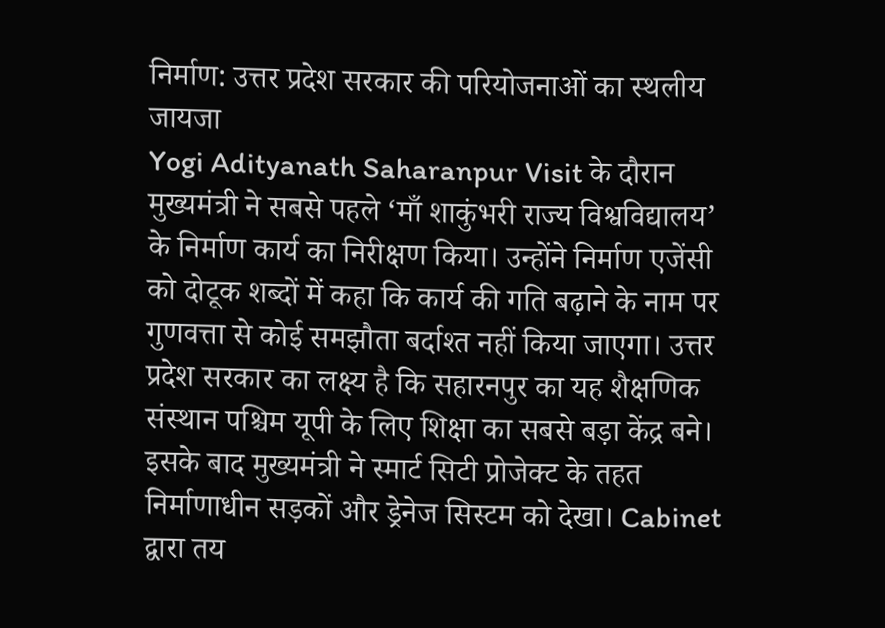निर्माण: उत्तर प्रदेश सरकार की परियोजनाओं का स्थलीय जायजा
Yogi Adityanath Saharanpur Visit के दौरान मुख्यमंत्री ने सबसे पहले ‘माँ शाकुंभरी राज्य विश्वविद्यालय’ के निर्माण कार्य का निरीक्षण किया। उन्होंने निर्माण एजेंसी को दोटूक शब्दों में कहा कि कार्य की गति बढ़ाने के नाम पर गुणवत्ता से कोई समझौता बर्दाश्त नहीं किया जाएगा। उत्तर प्रदेश सरकार का लक्ष्य है कि सहारनपुर का यह शैक्षणिक संस्थान पश्चिम यूपी के लिए शिक्षा का सबसे बड़ा केंद्र बने।
इसके बाद मुख्यमंत्री ने स्मार्ट सिटी प्रोजेक्ट के तहत निर्माणाधीन सड़कों और ड्रेनेज सिस्टम को देखा। Cabinet द्वारा तय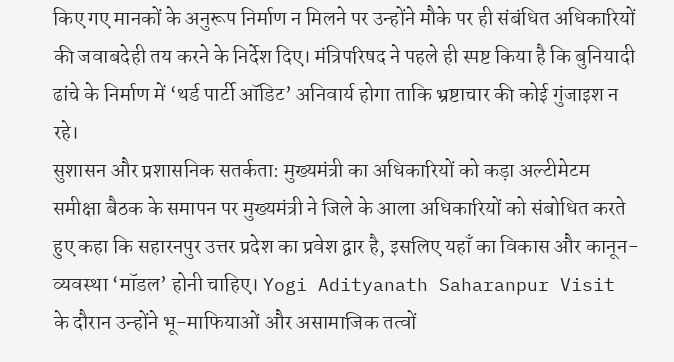किए गए मानकों के अनुरूप निर्माण न मिलने पर उन्होंने मौके पर ही संबंधित अधिकारियों की जवाबदेही तय करने के निर्देश दिए। मंत्रिपरिषद ने पहले ही स्पष्ट किया है कि बुनियादी ढांचे के निर्माण में ‘थर्ड पार्टी ऑडिट’ अनिवार्य होगा ताकि भ्रष्टाचार की कोई गुंजाइश न रहे।
सुशासन और प्रशासनिक सतर्कता: मुख्यमंत्री का अधिकारियों को कड़ा अल्टीमेटम
समीक्षा बैठक के समापन पर मुख्यमंत्री ने जिले के आला अधिकारियों को संबोधित करते हुए कहा कि सहारनपुर उत्तर प्रदेश का प्रवेश द्वार है, इसलिए यहाँ का विकास और कानून-व्यवस्था ‘मॉडल’ होनी चाहिए। Yogi Adityanath Saharanpur Visit के दौरान उन्होंने भू-माफियाओं और असामाजिक तत्वों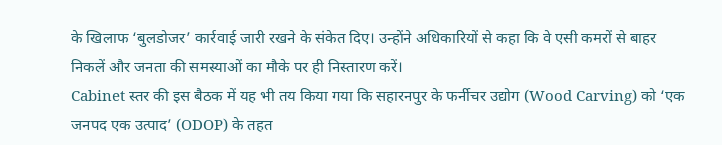के खिलाफ ‘बुलडोजर’ कार्रवाई जारी रखने के संकेत दिए। उन्होंने अधिकारियों से कहा कि वे एसी कमरों से बाहर निकलें और जनता की समस्याओं का मौके पर ही निस्तारण करें।
Cabinet स्तर की इस बैठक में यह भी तय किया गया कि सहारनपुर के फर्नीचर उद्योग (Wood Carving) को ‘एक जनपद एक उत्पाद’ (ODOP) के तहत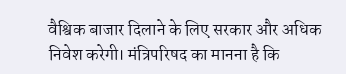वैश्विक बाजार दिलाने के लिए सरकार और अधिक निवेश करेगी। मंत्रिपरिषद का मानना है कि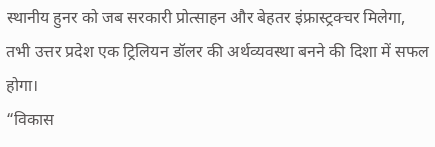स्थानीय हुनर को जब सरकारी प्रोत्साहन और बेहतर इंफ्रास्ट्रक्चर मिलेगा, तभी उत्तर प्रदेश एक ट्रिलियन डॉलर की अर्थव्यवस्था बनने की दिशा में सफल होगा।
“विकास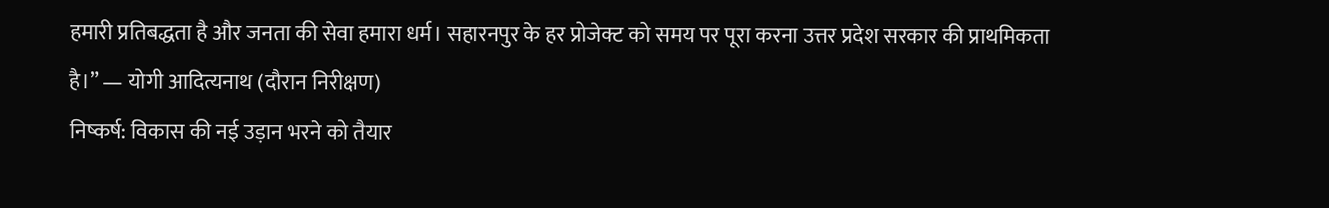हमारी प्रतिबद्धता है और जनता की सेवा हमारा धर्म। सहारनपुर के हर प्रोजेक्ट को समय पर पूरा करना उत्तर प्रदेश सरकार की प्राथमिकता है।” — योगी आदित्यनाथ (दौरान निरीक्षण)
निष्कर्ष: विकास की नई उड़ान भरने को तैयार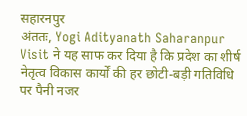सहारनपुर
अंततः, Yogi Adityanath Saharanpur Visit ने यह साफ कर दिया है कि प्रदेश का शीर्ष नेतृत्व विकास कार्यों की हर छोटी-बड़ी गतिविधि पर पैनी नजर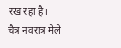रख रहा है। चैत्र नवरात्र मेले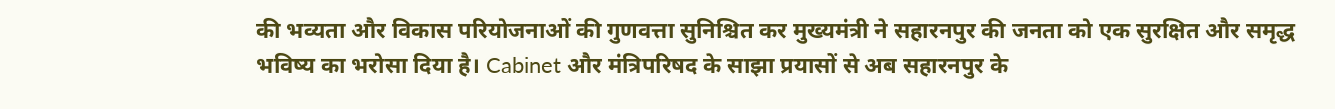की भव्यता और विकास परियोजनाओं की गुणवत्ता सुनिश्चित कर मुख्यमंत्री ने सहारनपुर की जनता को एक सुरक्षित और समृद्ध भविष्य का भरोसा दिया है। Cabinet और मंत्रिपरिषद के साझा प्रयासों से अब सहारनपुर के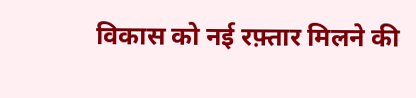विकास को नई रफ़्तार मिलने की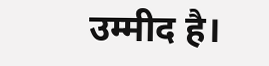उम्मीद है।